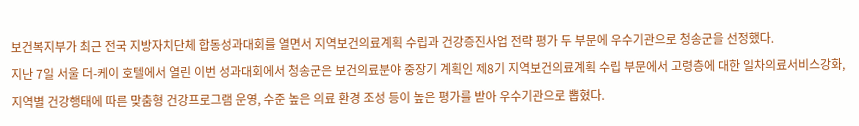보건복지부가 최근 전국 지방자치단체 합동성과대회를 열면서 지역보건의료계획 수립과 건강증진사업 전략 평가 두 부문에 우수기관으로 청송군을 선정했다.
지난 7일 서울 더-케이 호텔에서 열린 이번 성과대회에서 청송군은 보건의료분야 중장기 계획인 제8기 지역보건의료계획 수립 부문에서 고령층에 대한 일차의료서비스강화, 지역별 건강행태에 따른 맞춤형 건강프로그램 운영, 수준 높은 의료 환경 조성 등이 높은 평가를 받아 우수기관으로 뽑혔다.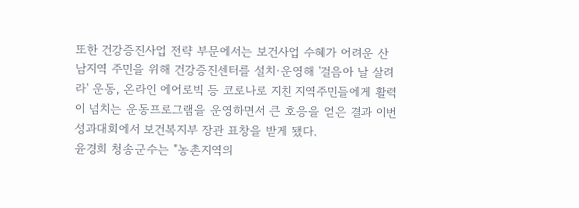또한 건강증진사업 전략 부문에서는 보건사업 수혜가 어려운 산남지역 주민을 위해 건강증진센터를 설치·운영해 '걸음아 날 살려라' 운동, 온라인 에어로빅 등 코로나로 지친 지역주민들에게 활력이 넘치는 운동프로그램을 운영하면서 큰 호응을 얻은 결과 이번 성과대회에서 보건복지부 장관 표창을 받게 됐다.
윤경희 청송군수는 "농촌지역의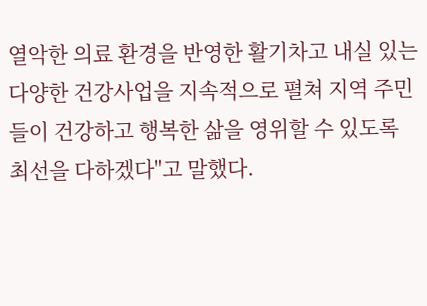열악한 의료 환경을 반영한 활기차고 내실 있는 다양한 건강사업을 지속적으로 펼쳐 지역 주민들이 건강하고 행복한 삶을 영위할 수 있도록 최선을 다하겠다"고 말했다.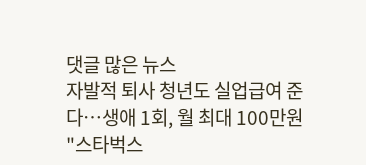댓글 많은 뉴스
자발적 퇴사 청년도 실업급여 준다…생애 1회, 월 최대 100만원
"스타벅스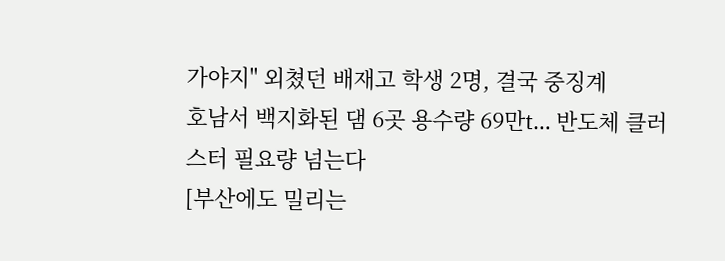가야지" 외쳤던 배재고 학생 2명, 결국 중징계
호남서 백지화된 댐 6곳 용수량 69만t… 반도체 클러스터 필요량 넘는다
[부산에도 밀리는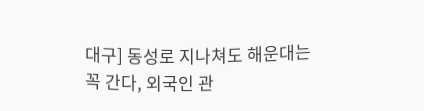대구] 동성로 지나쳐도 해운대는 꼭 간다, 외국인 관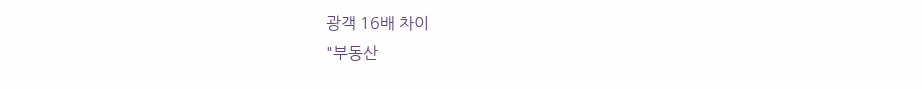광객 16배 차이
"부동산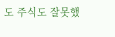도 주식도 잘못했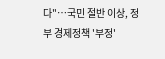다"…국민 절반 이상, 정부 경제정책 '부정'